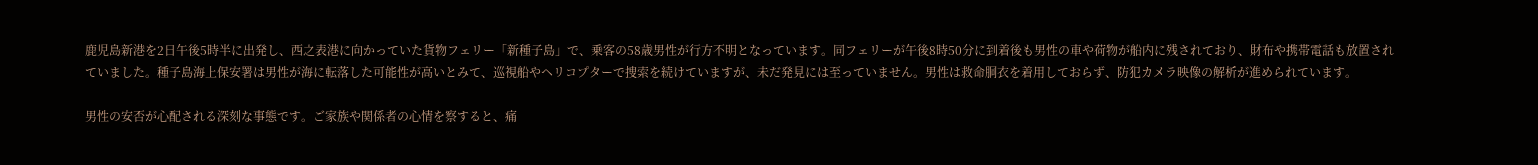鹿児島新港を2日午後5時半に出発し、西之表港に向かっていた貨物フェリー「新種子島」で、乗客の58歳男性が行方不明となっています。同フェリーが午後8時50分に到着後も男性の車や荷物が船内に残されており、財布や携帯電話も放置されていました。種子島海上保安署は男性が海に転落した可能性が高いとみて、巡視船やヘリコプターで捜索を続けていますが、未だ発見には至っていません。男性は救命胴衣を着用しておらず、防犯カメラ映像の解析が進められています。

男性の安否が心配される深刻な事態です。ご家族や関係者の心情を察すると、痛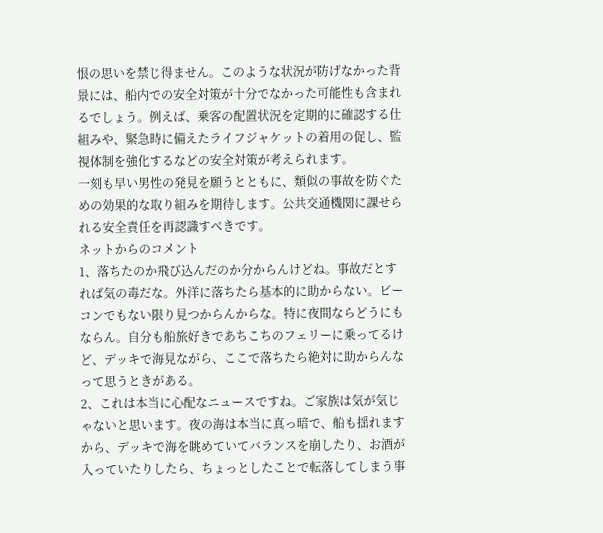恨の思いを禁じ得ません。このような状況が防げなかった背景には、船内での安全対策が十分でなかった可能性も含まれるでしょう。例えば、乗客の配置状況を定期的に確認する仕組みや、緊急時に備えたライフジャケットの着用の促し、監視体制を強化するなどの安全対策が考えられます。
一刻も早い男性の発見を願うとともに、類似の事故を防ぐための効果的な取り組みを期待します。公共交通機関に課せられる安全責任を再認識すべきです。
ネットからのコメント
1、落ちたのか飛び込んだのか分からんけどね。事故だとすれば気の毒だな。外洋に落ちたら基本的に助からない。ビーコンでもない限り見つからんからな。特に夜間ならどうにもならん。自分も船旅好きであちこちのフェリーに乗ってるけど、デッキで海見ながら、ここで落ちたら絶対に助からんなって思うときがある。
2、これは本当に心配なニュースですね。ご家族は気が気じゃないと思います。夜の海は本当に真っ暗で、船も揺れますから、デッキで海を眺めていてバランスを崩したり、お酒が入っていたりしたら、ちょっとしたことで転落してしまう事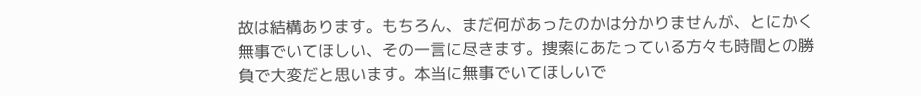故は結構あります。もちろん、まだ何があったのかは分かりませんが、とにかく無事でいてほしい、その一言に尽きます。捜索にあたっている方々も時間との勝負で大変だと思います。本当に無事でいてほしいで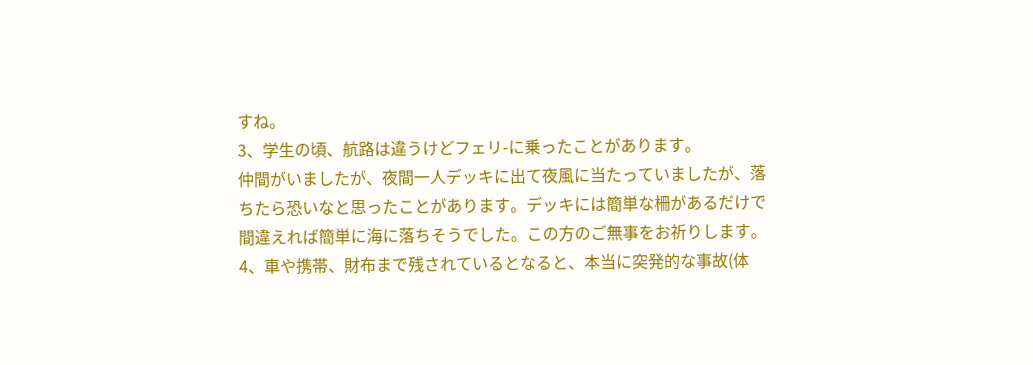すね。
3、学生の頃、航路は違うけどフェリ-に乗ったことがあります。
仲間がいましたが、夜間一人デッキに出て夜風に当たっていましたが、落ちたら恐いなと思ったことがあります。デッキには簡単な柵があるだけで間違えれば簡単に海に落ちそうでした。この方のご無事をお祈りします。
4、車や携帯、財布まで残されているとなると、本当に突発的な事故(体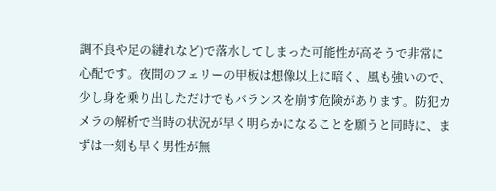調不良や足の縺れなど)で落水してしまった可能性が高そうで非常に心配です。夜間のフェリーの甲板は想像以上に暗く、風も強いので、少し身を乗り出しただけでもバランスを崩す危険があります。防犯カメラの解析で当時の状況が早く明らかになることを願うと同時に、まずは一刻も早く男性が無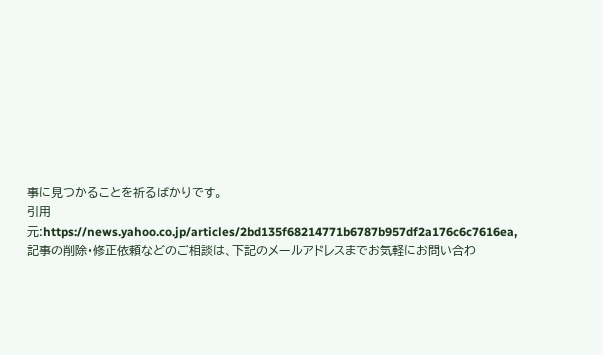事に見つかることを祈るばかりです。
引用元:https://news.yahoo.co.jp/articles/2bd135f68214771b6787b957df2a176c6c7616ea,記事の削除・修正依頼などのご相談は、下記のメールアドレスまでお気軽にお問い合わ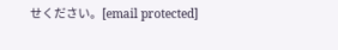せください。[email protected]